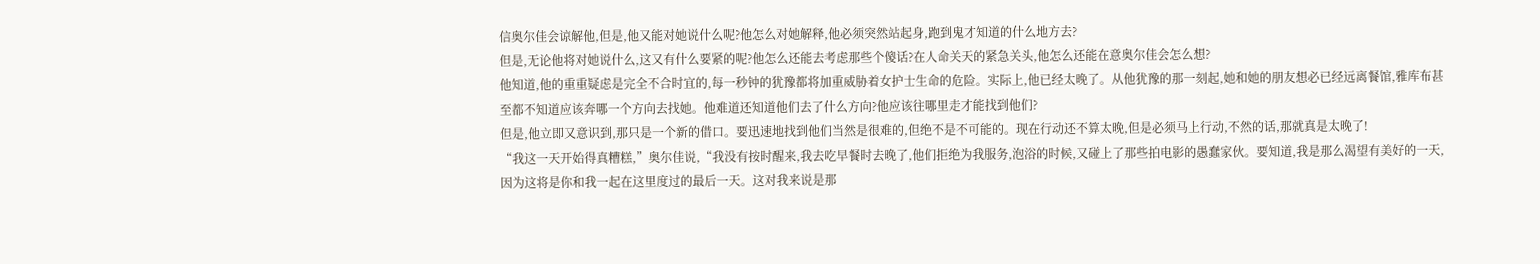信奥尔佳会谅解他,但是,他又能对她说什么呢?他怎么对她解释,他必须突然站起身,跑到鬼才知道的什么地方去?
但是,无论他将对她说什么,这又有什么要紧的呢?他怎么还能去考虑那些个傻话?在人命关天的紧急关头,他怎么还能在意奥尔佳会怎么想?
他知道,他的重重疑虑是完全不合时宜的,每一秒钟的犹豫都将加重威胁着女护士生命的危险。实际上,他已经太晚了。从他犹豫的那一刻起,她和她的朋友想必已经远离餐馆,雅库布甚至都不知道应该奔哪一个方向去找她。他难道还知道他们去了什么方向?他应该往哪里走才能找到他们?
但是,他立即又意识到,那只是一个新的借口。要迅速地找到他们当然是很难的,但绝不是不可能的。现在行动还不算太晚,但是必须马上行动,不然的话,那就真是太晚了!
“我这一天开始得真糟糕,”奥尔佳说,“我没有按时醒来,我去吃早餐时去晚了,他们拒绝为我服务,泡浴的时候,又碰上了那些拍电影的愚蠢家伙。要知道,我是那么渴望有美好的一天,因为这将是你和我一起在这里度过的最后一天。这对我来说是那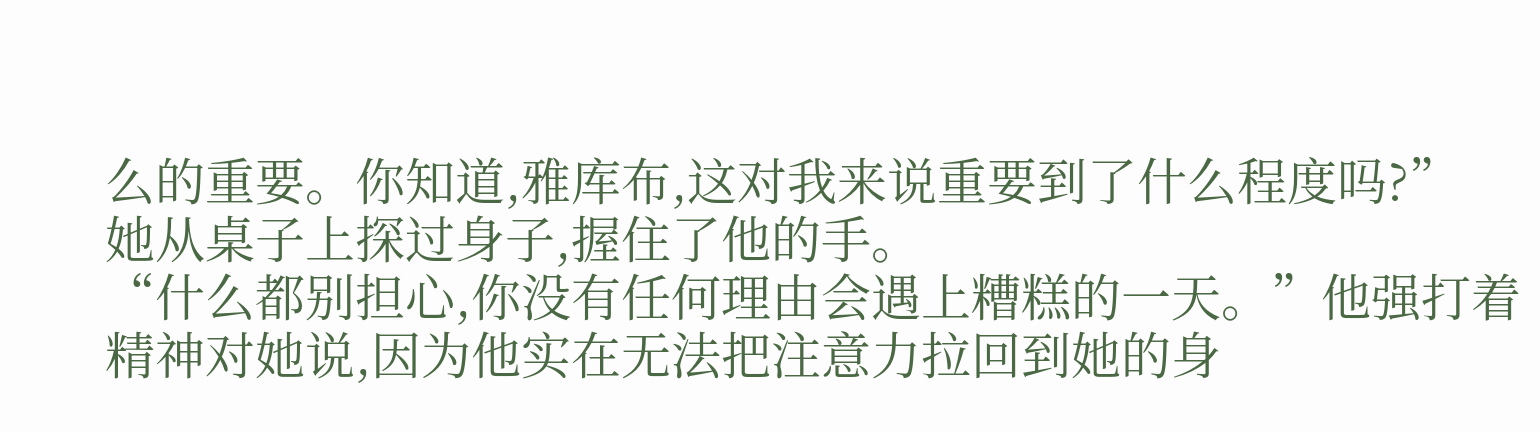么的重要。你知道,雅库布,这对我来说重要到了什么程度吗?”
她从桌子上探过身子,握住了他的手。
“什么都别担心,你没有任何理由会遇上糟糕的一天。”他强打着精神对她说,因为他实在无法把注意力拉回到她的身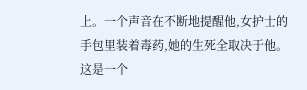上。一个声音在不断地提醒他,女护士的手包里装着毒药,她的生死全取决于他。这是一个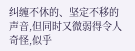纠缠不休的、坚定不移的声音,但同时又微弱得令人奇怪,似乎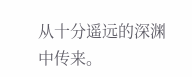从十分遥远的深渊中传来。